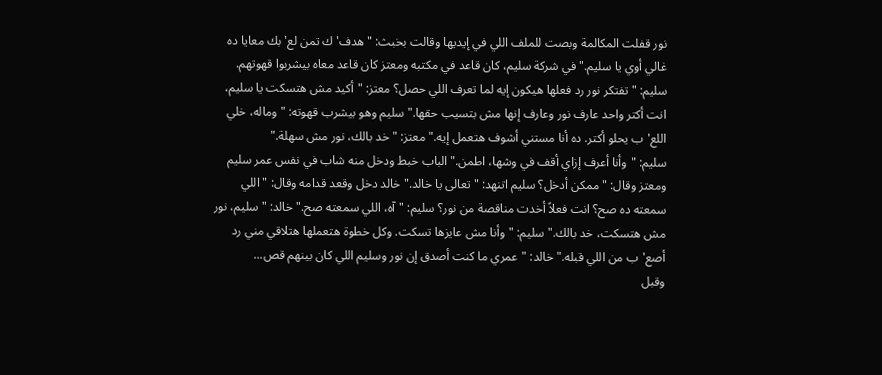نور قفلت المكالمة وبصت للملف اللي في إيديها وقالت بخبث: "هدف'ك تمن لع'بك معايا ده غالي أوي يا سليم." في شركة سليم، كان قاعد في مكتبه ومعتز كان قاعد معاه بيشربوا قهوتهم. سليم: "تفتكر نور رد فعلها هيكون إيه لما تعرف اللي حصل؟ معتز: "أكيد مش هتسكت يا سليم، انت أكتر واحد عارف نور وعارف إنها مش بتسيب حقها." سليم وهو بيشرب قهوته: "وماله، خلي اللع'ب يحلو أكتر. ده أنا مستني أشوف هتعمل إيه." معتز: "خد بالك، نور مش سهلة."
سليم: "وأنا أعرف إزاي أقف في وشها، اطمن." الباب خبط ودخل منه شاب في نفس عمر سليم ومعتز وقال: "ممكن أدخل؟ سليم اتنهد: "تعالى يا خالد." خالد دخل وقعد قدامه وقال: "اللي سمعته ده صح؟ انت فعلاً أخدت مناقصة من نور؟ سليم: "آه، اللي سمعته صح." خالد: "سليم، نور مش هتسكت، خد بالك." سليم: "وأنا مش عايزها تسكت. وكل خطوة هتعملها هتلاقي مني رد أصع'ب من اللي قبله." خالد: "عمري ما كنت أصدق إن نور وسليم اللي كان بينهم قص...
وقبل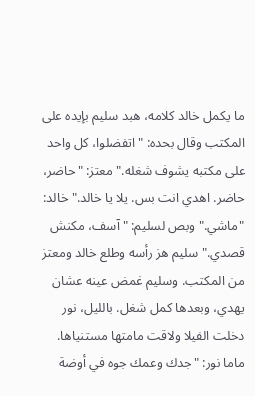ما يكمل خالد كلامه، هبد سليم بإيده على المكتب وقال بحده: "اتفضلوا، كل واحد على مكتبه يشوف شغله." معتز: "حاضر، حاضر. اهدي انت بس. يلا يا خالد." خالد: "ماشي." وبص لسليم: "آسف، مكنش قصدي." سليم هز رأسه وطلع خالد ومعتز من المكتب. وسليم غمض عينه عشان يهدي، وبعدها كمل شغل. بالليل، نور دخلت الفيلا ولاقت مامتها مستنياها. ماما نور: "جدك وعمك جوه في أوضة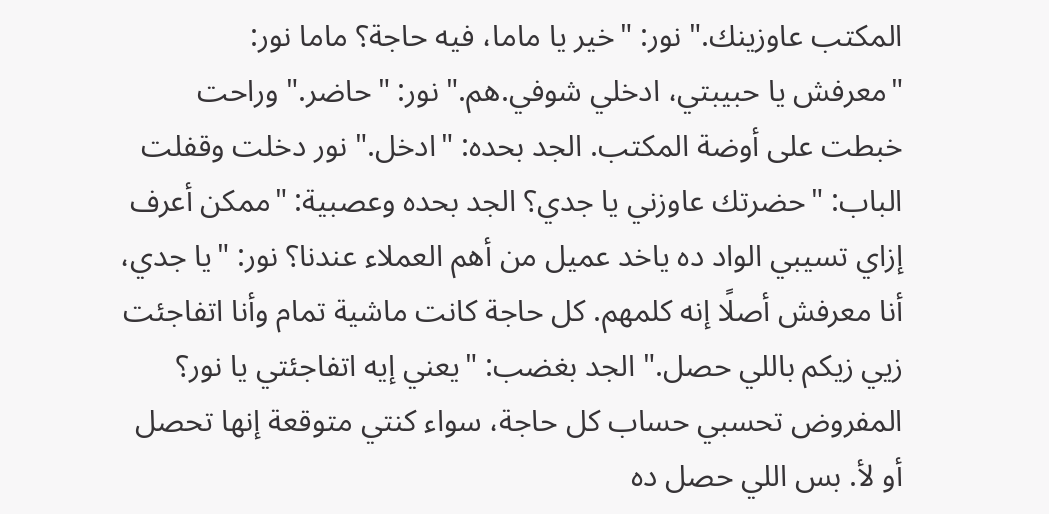المكتب عاوزينك." نور: "خير يا ماما، فيه حاجة؟ ماما نور:
"معرفش يا حبيبتي، ادخلي شوفي.هم." نور: "حاضر." وراحت خبطت على أوضة المكتب. الجد بحده: "ادخل." نور دخلت وقفلت الباب: "حضرتك عاوزني يا جدي؟ الجد بحده وعصبية: "ممكن أعرف إزاي تسيبي الواد ده ياخد عميل من أهم العملاء عندنا؟ نور: "يا جدي، أنا معرفش أصلًا إنه كلمهم. كل حاجة كانت ماشية تمام وأنا اتفاجئت زيي زيكم باللي حصل." الجد بغضب: "يعني إيه اتفاجئتي يا نور؟
المفروض تحسبي حساب كل حاجة، سواء كنتي متوقعة إنها تحصل أو لأ. بس اللي حصل ده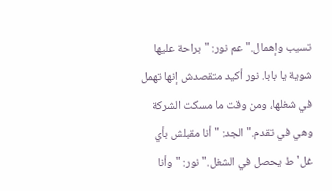تسيب وإهمال." عم نور: "براحة عليها شوية يا بابا. نور أكيد متقصدش إنها تهمل في شغلها، ومن وقت ما مسكت الشركة وهي في تقدم." الجد: "أنا مقبلش بأي غل'ط يحصل في الشغل." نور: "وأنا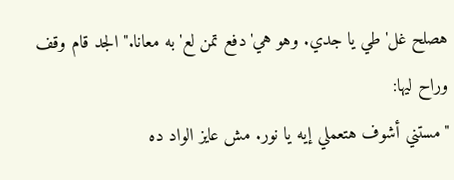هصلح غل'طي يا جدي. وهو هي'دفع تمن لع'به معانا." الجد قام وقف وراح ليها:
"مستني أشوف هتعملي إيه يا نور. مش عايز الواد ده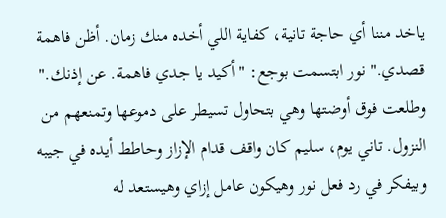ياخد مننا أي حاجة تانية، كفاية اللي أخده منك زمان. أظن فاهمة قصدي." نور ابتسمت بوجع: "أكيد يا جدي فاهمة. عن إذنك." وطلعت فوق أوضتها وهي بتحاول تسيطر على دموعها وتمنعهم من النزول. تاني يوم، سليم كان واقف قدام الإزاز وحاطط أيده في جيبه وبيفكر في رد فعل نور وهيكون عامل إزاي وهيستعد له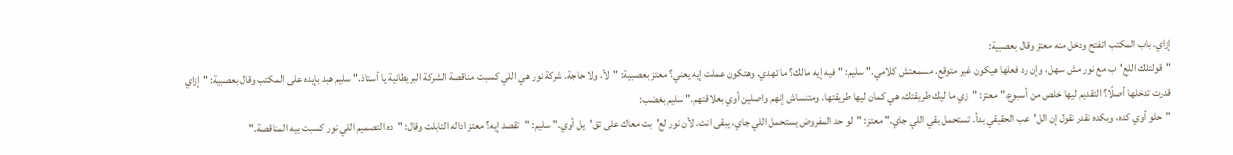إزاي. باب المكتب اتفتح ودخل منه معتز وقال بعصبية:
"قولتلك اللع'ب مع نور مش سهل، وإن رد فعلها هيكون غير متوقع. مسمعتش كلامي." سليم: "فيه إيه مالك؟ ما تهدي. وهتكون عملت إيه يعني؟ معتز بعصبية: "لأ، ولا حاجة. شركة نور هي اللي كسبت مناقصة الشركة البريطانية يا أستاذ." سليم هبد بإيده على المكتب وقال بعصبية: "إزاي قدرت تدخلها أصلًا؟ التقديم ليها خلص من أسبوع." معتز: "زي ما ليك طريقتك، هي كمان ليها طريقتها. ومتنساش إنهم واصلين أوي بعلاقتهم." سليم بغضب:
"حلو أوي كده، وبكده نقدر نقول إن الل'عب الحقيقي بدأ. تستحمل بقي اللي جاي." معتز: "لو حد المفروض يستحمل اللي جاي، يبقى انت. لأن نور لع'بت معاك على تق'يل أوي." سليم: "تقصد إيه؟ معتز اداله التابلت وقال: "ده التصميم اللي نور كسبت بيه المناقصة."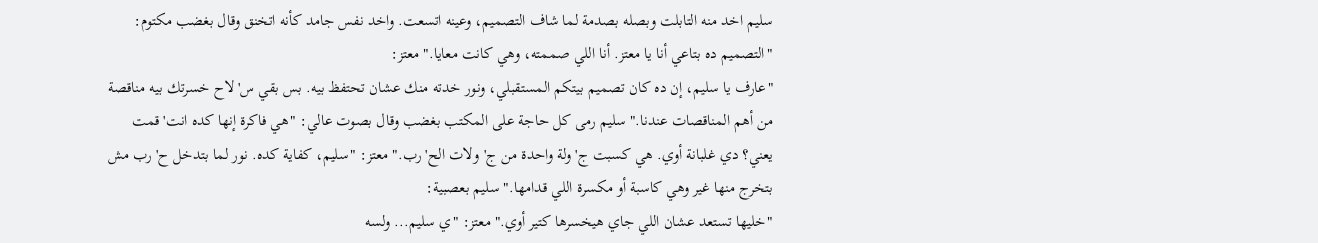سليم اخد منه التابلت وبصله بصدمة لما شاف التصميم، وعينه اتسعت. واخد نفس جامد كأنه اتخنق وقال بغضب مكتوم: "التصميم ده بتاعي أنا يا معتز. أنا اللي صممته، وهي كانت معايا." معتز:
"عارف يا سليم، إن ده كان تصميم بيتكم المستقبلي، ونور خدته منك عشان تحتفظ بيه. بس بقي س'لاح خسرتك بيه مناقصة من أهم المناقصات عندنا." سليم رمى كل حاجة على المكتب بغضب وقال بصوت عالي: "هي فاكرة إنها كده انت'قمت يعني؟ دي غلبانة أوي. هي كسبت ج'ولة واحدة من ج'ولات الح'رب." معتز: "سليم، كفاية كده. نور لما بتدخل ح'رب مش بتخرج منها غير وهي كاسبة أو مكسرة اللي قدامها." سليم بعصبية:
"خليها تستعد عشان اللي جاي هيخسرها كتير أوي." معتز: "ي سليم... ولسه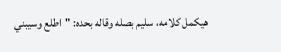هيكمل كلامه، سليم بصله وقاله بحده: "اطلع وسيبني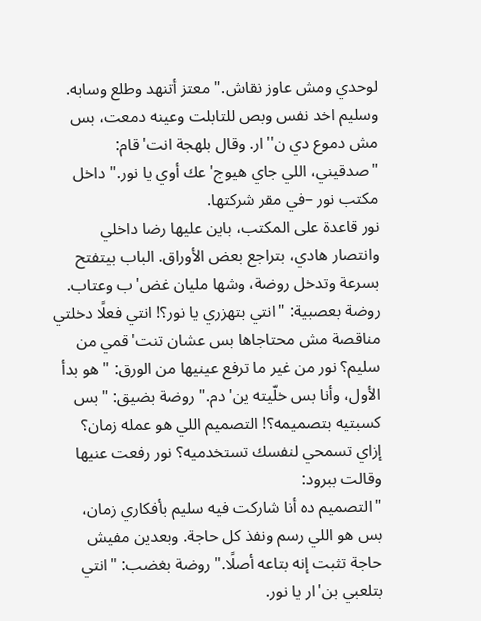لوحدي ومش عاوز نقاش." معتز أتنهد وطلع وسابه. وسليم اخد نفس وبص للتابلت وعينه دمعت، بس مش دموع دي ن''ار. وقال بلهجة انت'قام: "صدقيني، اللي جاي هيوج'عك أوي يا نور." داخل مكتب نور –في مقر شركتها.
نور قاعدة على المكتب، باين عليها رضا داخلي وانتصار هادي، بتراجع بعض الأوراق. الباب بيتفتح بسرعة وتدخل روضة، وشها مليان غض'ب وعتاب. روضة بعصبية: "انتي بتهزري يا نور؟! انتي فعلًا دخلتي مناقصة مش محتاجاها بس عشان تنت'قمي من سليم؟ نور من غير ما ترفع عينيها من الورق: "هو بدأ الأول، وأنا بس خلّيته ين'دم." روضة بضيق: "بس كسبتيه بتصميمه؟! التصميم اللي هو عمله زمان؟ إزاي تسمحي لنفسك تستخدميه؟ نور رفعت عنيها وقالت ببرود:
"التصميم ده أنا شاركت فيه سليم بأفكاري زمان، بس هو اللي رسم ونفذ كل حاجة. وبعدين مفيش حاجة تثبت إنه بتاعه أصلًا." روضة بغضب: "انتي بتلعبي بن'ار يا نور.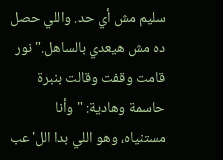سليم مش أي حد. واللي حصل ده مش هيعدي بالساهل." نور قامت وقفت وقالت بنبرة حاسمة وهادية: "وأنا مستنياه، وهو اللي بدا الل'عب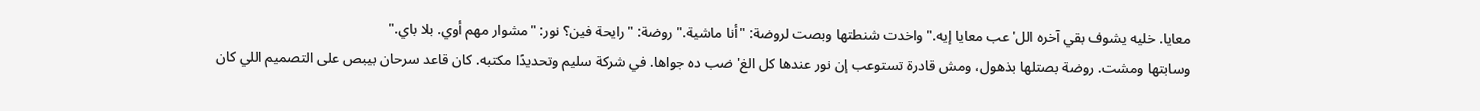معايا. خليه يشوف بقي آخره الل'عب معايا إيه." واخدت شنطتها وبصت لروضة: "أنا ماشية." روضة: "رايحة فين؟ نور: "مشوار مهم أوي. بلا باي."
وسابتها ومشت. روضة بصتلها بذهول، ومش قادرة تستوعب إن نور عندها كل الغ'ضب ده جواها. في شركة سليم وتحديدًا مكتبه. كان قاعد سرحان بيبص على التصميم اللي كان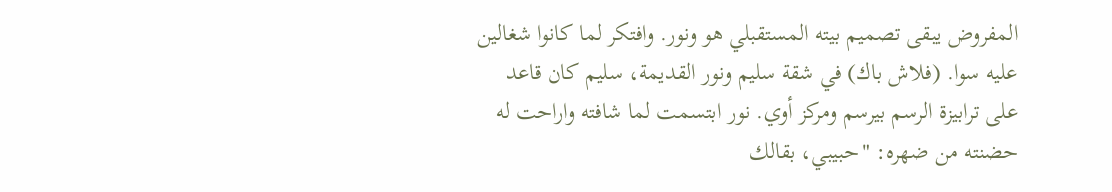المفروض يبقى تصميم بيته المستقبلي هو ونور. وافتكر لما كانوا شغالين عليه سوا. (فلاش باك) في شقة سليم ونور القديمة، سليم كان قاعد على ترابيزة الرسم بيرسم ومركز أوي. نور ابتسمت لما شافته واراحت له حضنته من ضهره: "حبيبي، بقالك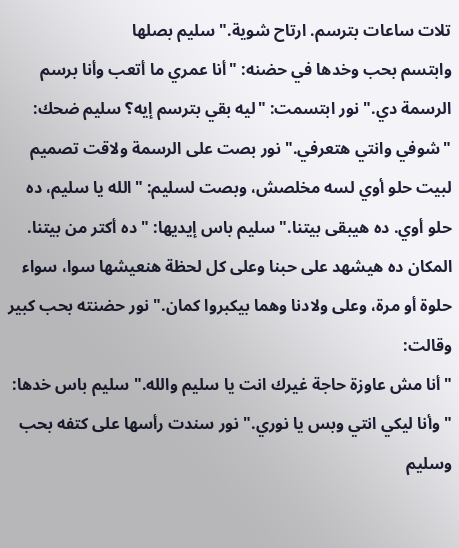تلات ساعات بترسم. ارتاح شوية." سليم بصلها
وابتسم بحب وخدها في حضنه: "أنا عمري ما أتعب وأنا برسم الرسمة دي." نور ابتسمت: "ليه بقي بترسم إيه؟ سليم ضحك: "شوفي وانتي هتعرفي." نور بصت على الرسمة ولاقت تصميم لبيت حلو أوي لسه مخلصش، وبصت لسليم: "الله يا سليم، ده حلو أوي. ده هيبقى بيتنا." سليم باس إيديها: "ده أكتر من بيتنا. المكان ده هيشهد على حبنا وعلى كل لحظة هنعيشها سوا، سواء حلوة أو مرة، وعلى ولادنا وهما بيكبروا كمان." نور حضنته بحب كبير وقالت:
"أنا مش عاوزة حاجة غيرك انت يا سليم والله." سليم باس خدها: "وأنا ليكي انتي وبس يا نوري." نور سندت رأسها على كتفه بحب وسليم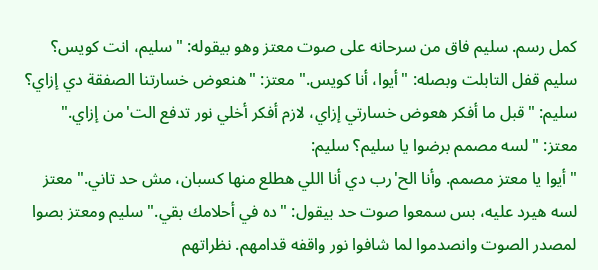كمل رسم. سليم فاق من سرحانه على صوت معتز وهو بيقوله: "سليم، انت كويس؟ سليم قفل التابلت وبصله: "أيوا، أنا كويس." معتز: "هنعوض خسارتنا الصفقة دي إزاي؟ سليم: "قبل ما أفكر هعوض خسارتي إزاي، لازم أفكر أخلي نور تدفع الت'من إزاي." معتز: "لسه مصمم برضوا يا سليم؟ سليم:
"أيوا يا معتز مصمم. وأنا الح'رب دي أنا اللي هطلع منها كسبان، مش حد تاني." معتز لسه هيرد عليه، بس سمعوا صوت حد بيقول: "ده في أحلامك بقي." سليم ومعتز بصوا لمصدر الصوت وانصدموا لما شافوا نور واقفه قدامهم. نظراتهم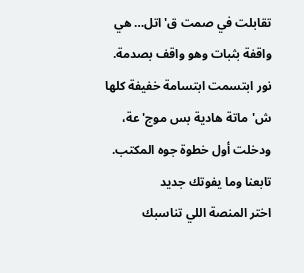تقابلت في صمت ق'اتل… هي واقفة بثبات وهو واقف بصدمة. نور ابتسمت ابتسامة خفيفة كلها ش'ماتة هادية بس موج'عة، ودخلت أول خطوة جوه المكتب.
تابعنا وما يفوتك جديد
اختر المنصة اللي تناسبك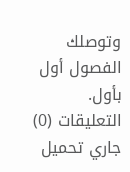وتوصلك الفصول أول بأول.
التعليقات (0)
جاري تحميل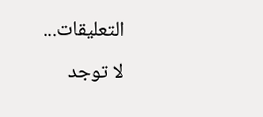التعليقات...
لا توجد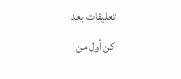تعليقات بعد
كن أول من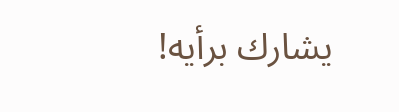يشارك برأيه!